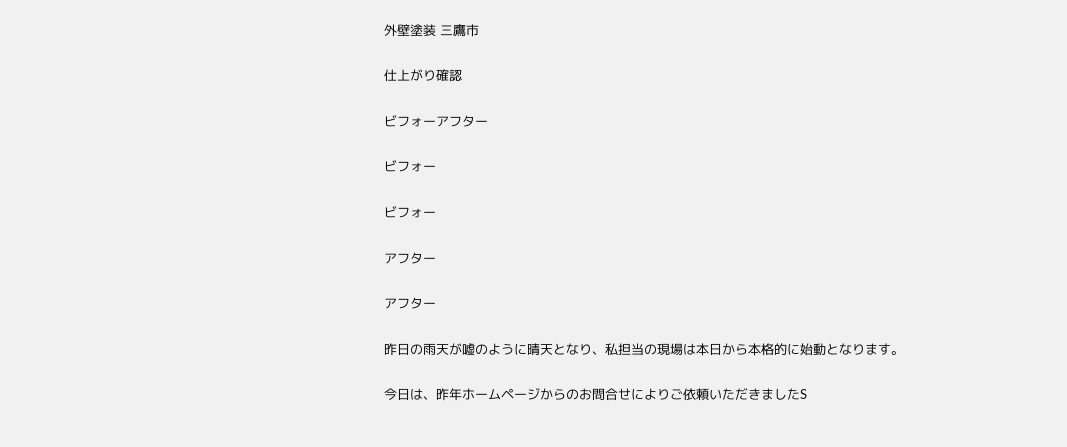外壁塗装 三鷹市

仕上がり確認

ビフォーアフター

ビフォー

ビフォー

アフター

アフター

昨日の雨天が嘘のように晴天となり、私担当の現場は本日から本格的に始動となります。

今日は、昨年ホームページからのお問合せによりご依頼いただきましたS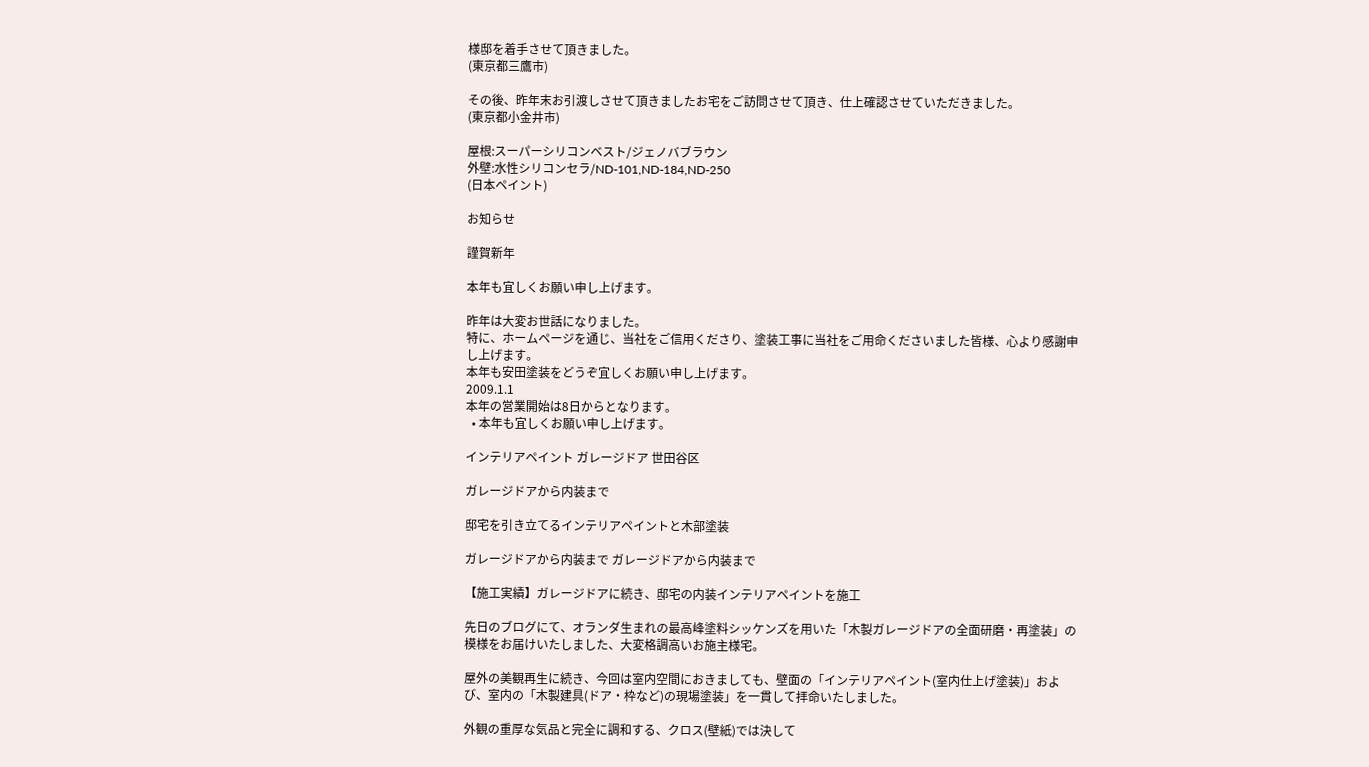様邸を着手させて頂きました。
(東京都三鷹市)

その後、昨年末お引渡しさせて頂きましたお宅をご訪問させて頂き、仕上確認させていただきました。
(東京都小金井市)

屋根:スーパーシリコンベスト/ジェノバブラウン
外壁:水性シリコンセラ/ND-101,ND-184,ND-250
(日本ペイント)

お知らせ

謹賀新年

本年も宜しくお願い申し上げます。

昨年は大変お世話になりました。
特に、ホームページを通じ、当社をご信用くださり、塗装工事に当社をご用命くださいました皆様、心より感謝申し上げます。
本年も安田塗装をどうぞ宜しくお願い申し上げます。
2009.1.1
本年の営業開始は8日からとなります。
  • 本年も宜しくお願い申し上げます。

インテリアペイント ガレージドア 世田谷区

ガレージドアから内装まで

邸宅を引き立てるインテリアペイントと木部塗装

ガレージドアから内装まで ガレージドアから内装まで

【施工実績】ガレージドアに続き、邸宅の内装インテリアペイントを施工

先日のブログにて、オランダ生まれの最高峰塗料シッケンズを用いた「木製ガレージドアの全面研磨・再塗装」の模様をお届けいたしました、大変格調高いお施主様宅。

屋外の美観再生に続き、今回は室内空間におきましても、壁面の「インテリアペイント(室内仕上げ塗装)」および、室内の「木製建具(ドア・枠など)の現場塗装」を一貫して拝命いたしました。

外観の重厚な気品と完全に調和する、クロス(壁紙)では決して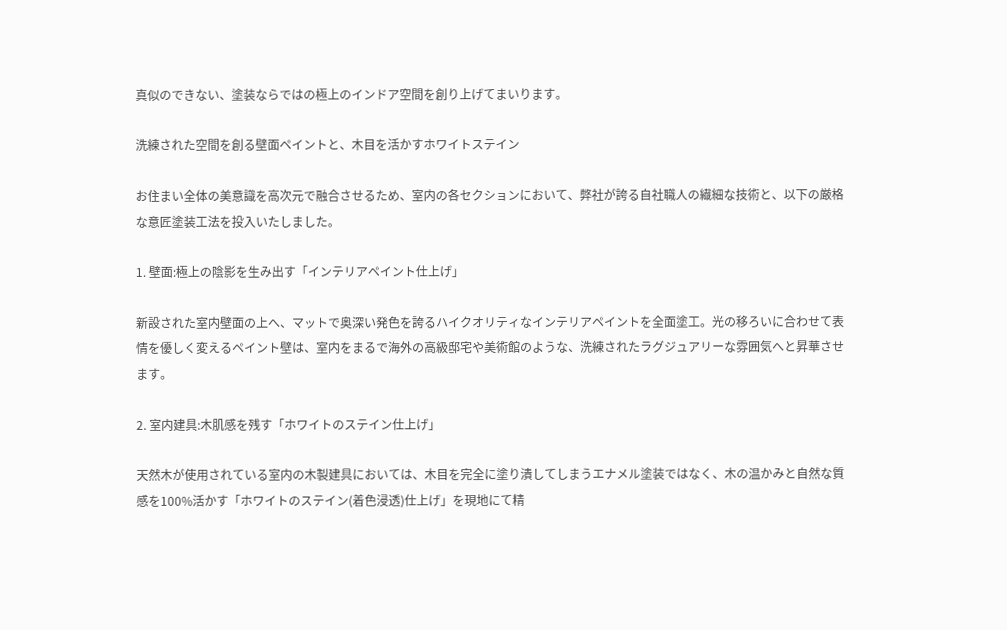真似のできない、塗装ならではの極上のインドア空間を創り上げてまいります。

洗練された空間を創る壁面ペイントと、木目を活かすホワイトステイン

お住まい全体の美意識を高次元で融合させるため、室内の各セクションにおいて、弊社が誇る自社職人の繊細な技術と、以下の厳格な意匠塗装工法を投入いたしました。

1. 壁面:極上の陰影を生み出す「インテリアペイント仕上げ」

新設された室内壁面の上へ、マットで奥深い発色を誇るハイクオリティなインテリアペイントを全面塗工。光の移ろいに合わせて表情を優しく変えるペイント壁は、室内をまるで海外の高級邸宅や美術館のような、洗練されたラグジュアリーな雰囲気へと昇華させます。

2. 室内建具:木肌感を残す「ホワイトのステイン仕上げ」

天然木が使用されている室内の木製建具においては、木目を完全に塗り潰してしまうエナメル塗装ではなく、木の温かみと自然な質感を100%活かす「ホワイトのステイン(着色浸透)仕上げ」を現地にて精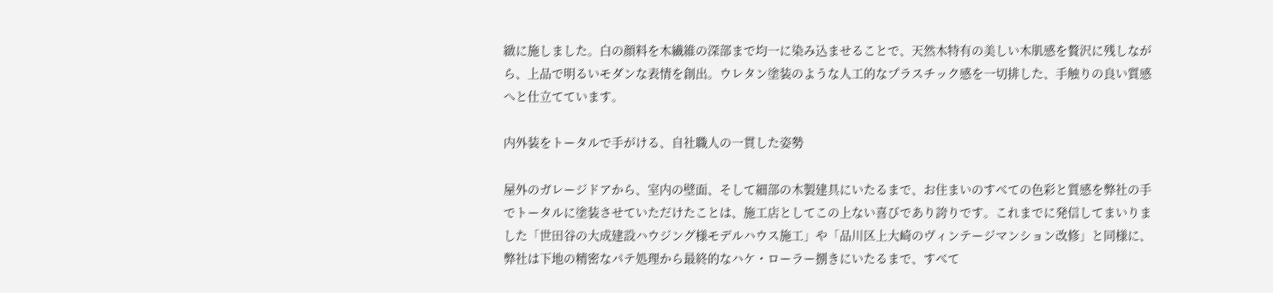緻に施しました。白の顔料を木繊維の深部まで均一に染み込ませることで、天然木特有の美しい木肌感を贅沢に残しながら、上品で明るいモダンな表情を創出。ウレタン塗装のような人工的なプラスチック感を一切排した、手触りの良い質感へと仕立てています。

内外装をトータルで手がける、自社職人の一貫した姿勢

屋外のガレージドアから、室内の壁面、そして細部の木製建具にいたるまで、お住まいのすべての色彩と質感を弊社の手でトータルに塗装させていただけたことは、施工店としてこの上ない喜びであり誇りです。これまでに発信してまいりました「世田谷の大成建設ハウジング様モデルハウス施工」や「品川区上大崎のヴィンテージマンション改修」と同様に、弊社は下地の精密なパテ処理から最終的なハケ・ローラー捌きにいたるまで、すべて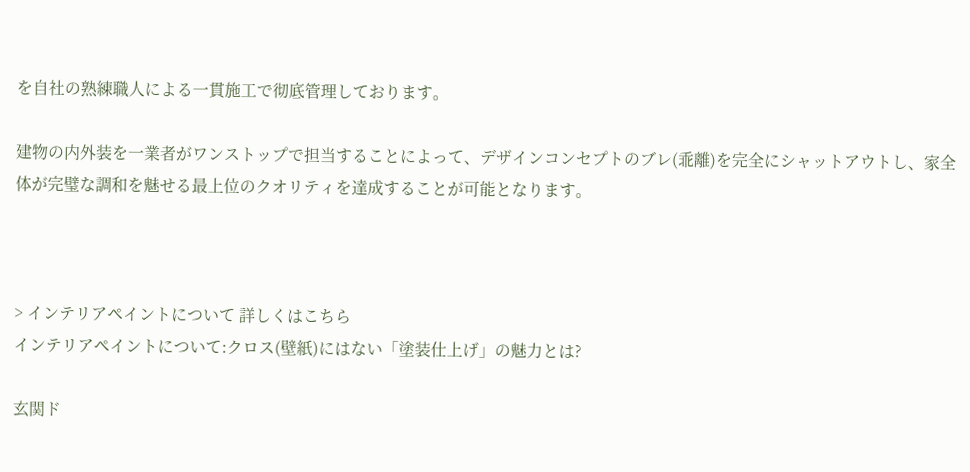を自社の熟練職人による一貫施工で彻底管理しております。

建物の内外装を一業者がワンストップで担当することによって、デザインコンセプトのブレ(乖離)を完全にシャットアウトし、家全体が完璧な調和を魅せる最上位のクオリティを達成することが可能となります。



> インテリアペイントについて 詳しくはこちら
インテリアペイントについて:クロス(壁紙)にはない「塗装仕上げ」の魅力とは?

玄関ド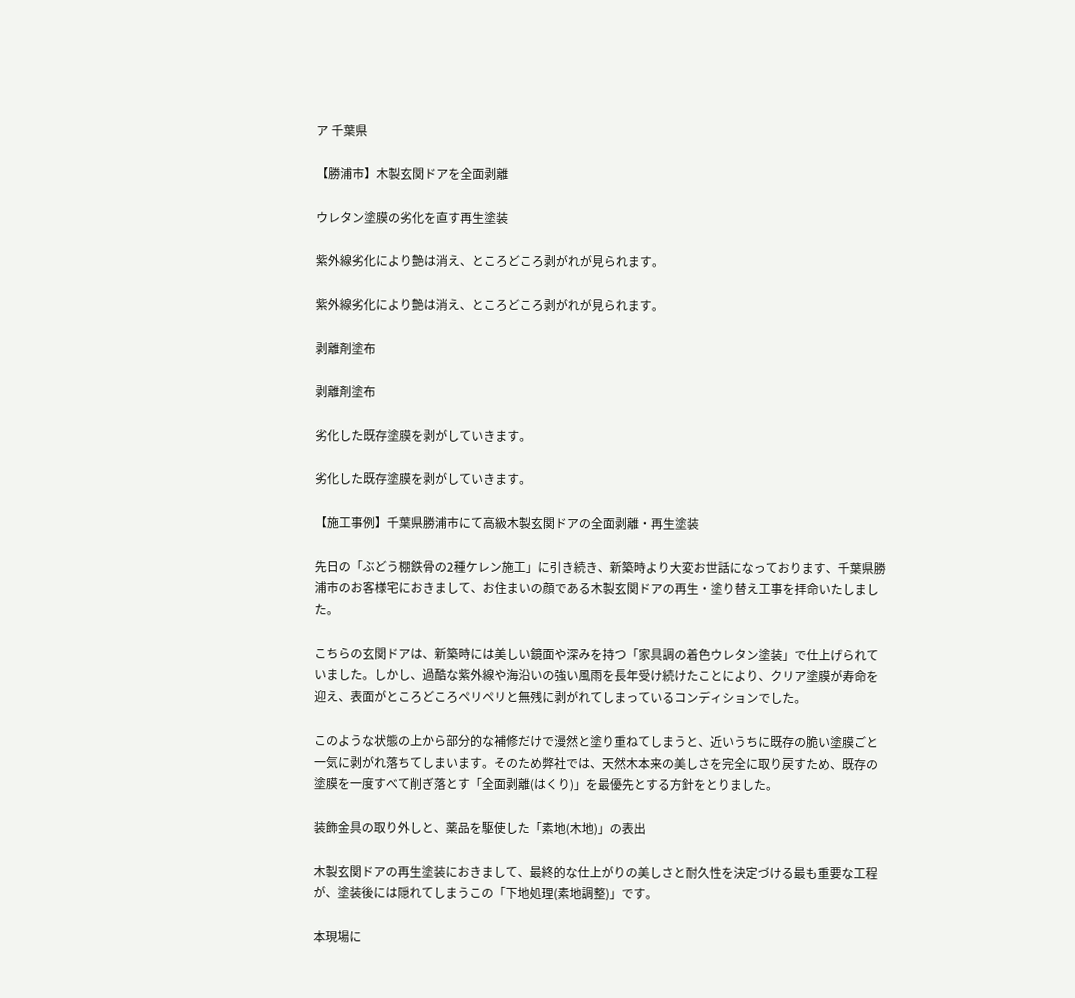ア 千葉県

【勝浦市】木製玄関ドアを全面剥離

ウレタン塗膜の劣化を直す再生塗装

紫外線劣化により艶は消え、ところどころ剥がれが見られます。

紫外線劣化により艶は消え、ところどころ剥がれが見られます。

剥離剤塗布

剥離剤塗布

劣化した既存塗膜を剥がしていきます。

劣化した既存塗膜を剥がしていきます。

【施工事例】千葉県勝浦市にて高級木製玄関ドアの全面剥離・再生塗装

先日の「ぶどう棚鉄骨の2種ケレン施工」に引き続き、新築時より大変お世話になっております、千葉県勝浦市のお客様宅におきまして、お住まいの顔である木製玄関ドアの再生・塗り替え工事を拝命いたしました。

こちらの玄関ドアは、新築時には美しい鏡面や深みを持つ「家具調の着色ウレタン塗装」で仕上げられていました。しかし、過酷な紫外線や海沿いの強い風雨を長年受け続けたことにより、クリア塗膜が寿命を迎え、表面がところどころペリペリと無残に剥がれてしまっているコンディションでした。

このような状態の上から部分的な補修だけで漫然と塗り重ねてしまうと、近いうちに既存の脆い塗膜ごと一気に剥がれ落ちてしまいます。そのため弊社では、天然木本来の美しさを完全に取り戻すため、既存の塗膜を一度すべて削ぎ落とす「全面剥離(はくり)」を最優先とする方針をとりました。

装飾金具の取り外しと、薬品を駆使した「素地(木地)」の表出

木製玄関ドアの再生塗装におきまして、最終的な仕上がりの美しさと耐久性を決定づける最も重要な工程が、塗装後には隠れてしまうこの「下地処理(素地調整)」です。

本現場に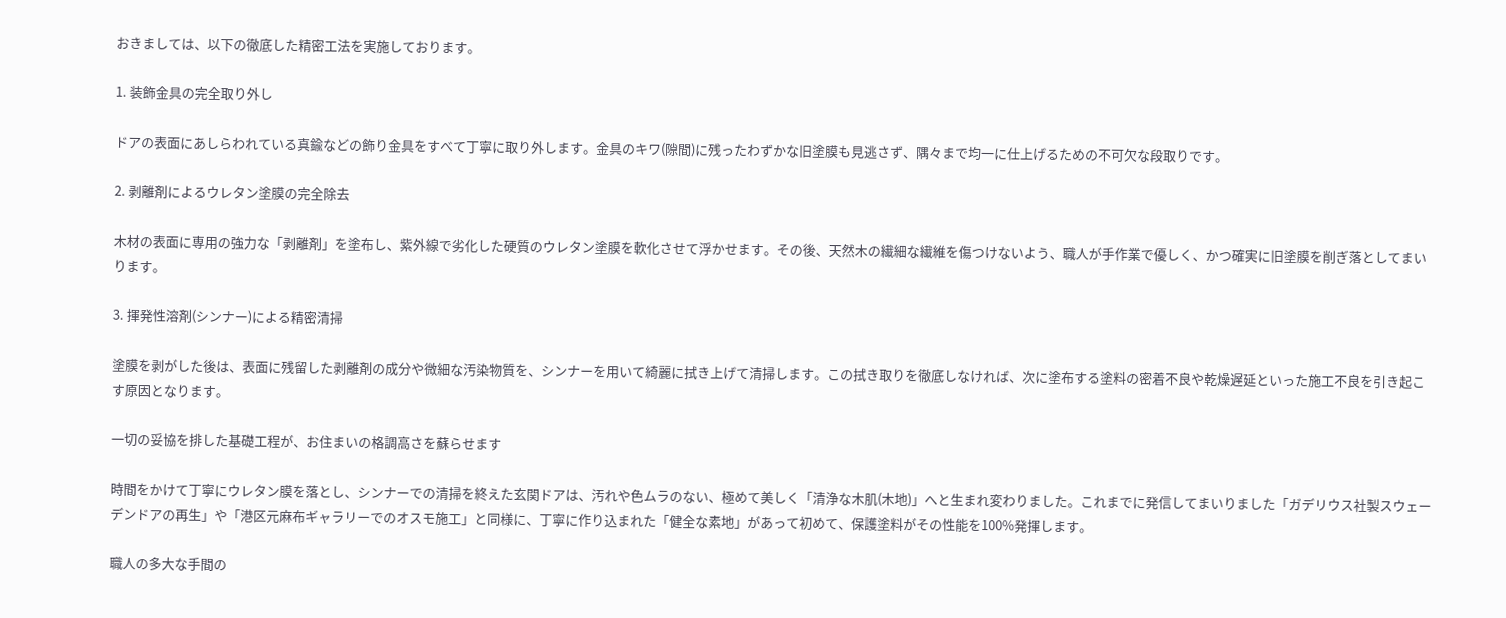おきましては、以下の徹底した精密工法を実施しております。

1. 装飾金具の完全取り外し

ドアの表面にあしらわれている真鍮などの飾り金具をすべて丁寧に取り外します。金具のキワ(隙間)に残ったわずかな旧塗膜も見逃さず、隅々まで均一に仕上げるための不可欠な段取りです。

2. 剥離剤によるウレタン塗膜の完全除去

木材の表面に専用の強力な「剥離剤」を塗布し、紫外線で劣化した硬質のウレタン塗膜を軟化させて浮かせます。その後、天然木の繊細な繊維を傷つけないよう、職人が手作業で優しく、かつ確実に旧塗膜を削ぎ落としてまいります。

3. 揮発性溶剤(シンナー)による精密清掃

塗膜を剥がした後は、表面に残留した剥離剤の成分や微細な汚染物質を、シンナーを用いて綺麗に拭き上げて清掃します。この拭き取りを徹底しなければ、次に塗布する塗料の密着不良や乾燥遅延といった施工不良を引き起こす原因となります。

一切の妥協を排した基礎工程が、お住まいの格調高さを蘇らせます

時間をかけて丁寧にウレタン膜を落とし、シンナーでの清掃を終えた玄関ドアは、汚れや色ムラのない、極めて美しく「清浄な木肌(木地)」へと生まれ変わりました。これまでに発信してまいりました「ガデリウス社製スウェーデンドアの再生」や「港区元麻布ギャラリーでのオスモ施工」と同様に、丁寧に作り込まれた「健全な素地」があって初めて、保護塗料がその性能を100%発揮します。

職人の多大な手間の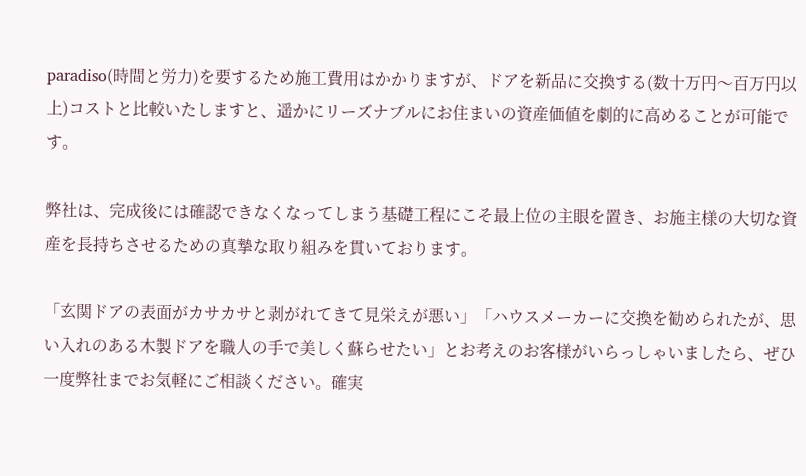paradiso(時間と労力)を要するため施工費用はかかりますが、ドアを新品に交換する(数十万円〜百万円以上)コストと比較いたしますと、遥かにリーズナブルにお住まいの資産価値を劇的に高めることが可能です。

弊社は、完成後には確認できなくなってしまう基礎工程にこそ最上位の主眼を置き、お施主様の大切な資産を長持ちさせるための真摯な取り組みを貫いております。

「玄関ドアの表面がカサカサと剥がれてきて見栄えが悪い」「ハウスメーカーに交換を勧められたが、思い入れのある木製ドアを職人の手で美しく蘇らせたい」とお考えのお客様がいらっしゃいましたら、ぜひ一度弊社までお気軽にご相談ください。確実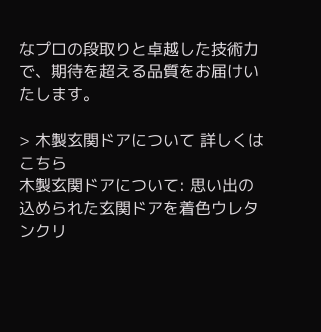なプロの段取りと卓越した技術力で、期待を超える品質をお届けいたします。

> 木製玄関ドアについて 詳しくはこちら
木製玄関ドアについて: 思い出の込められた玄関ドアを着色ウレタンクリ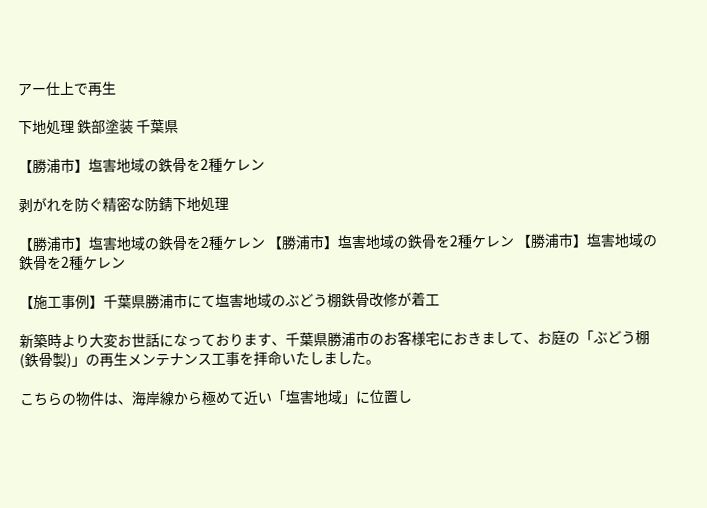アー仕上で再生

下地処理 鉄部塗装 千葉県

【勝浦市】塩害地域の鉄骨を2種ケレン

剥がれを防ぐ精密な防錆下地処理

【勝浦市】塩害地域の鉄骨を2種ケレン 【勝浦市】塩害地域の鉄骨を2種ケレン 【勝浦市】塩害地域の鉄骨を2種ケレン

【施工事例】千葉県勝浦市にて塩害地域のぶどう棚鉄骨改修が着工

新築時より大変お世話になっております、千葉県勝浦市のお客様宅におきまして、お庭の「ぶどう棚(鉄骨製)」の再生メンテナンス工事を拝命いたしました。

こちらの物件は、海岸線から極めて近い「塩害地域」に位置し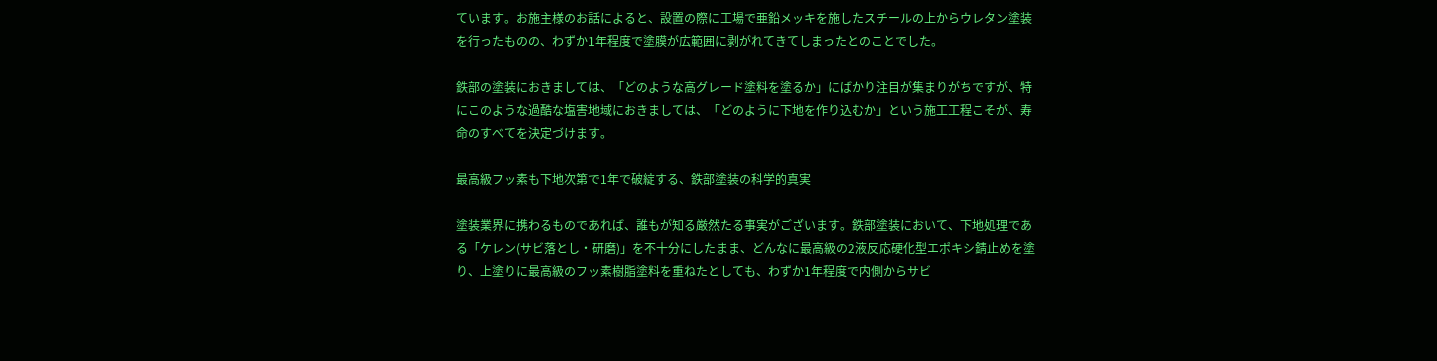ています。お施主様のお話によると、設置の際に工場で亜鉛メッキを施したスチールの上からウレタン塗装を行ったものの、わずか1年程度で塗膜が広範囲に剥がれてきてしまったとのことでした。

鉄部の塗装におきましては、「どのような高グレード塗料を塗るか」にばかり注目が集まりがちですが、特にこのような過酷な塩害地域におきましては、「どのように下地を作り込むか」という施工工程こそが、寿命のすべてを決定づけます。

最高級フッ素も下地次第で1年で破綻する、鉄部塗装の科学的真実

塗装業界に携わるものであれば、誰もが知る厳然たる事実がございます。鉄部塗装において、下地処理である「ケレン(サビ落とし・研磨)」を不十分にしたまま、どんなに最高級の2液反応硬化型エポキシ錆止めを塗り、上塗りに最高級のフッ素樹脂塗料を重ねたとしても、わずか1年程度で内側からサビ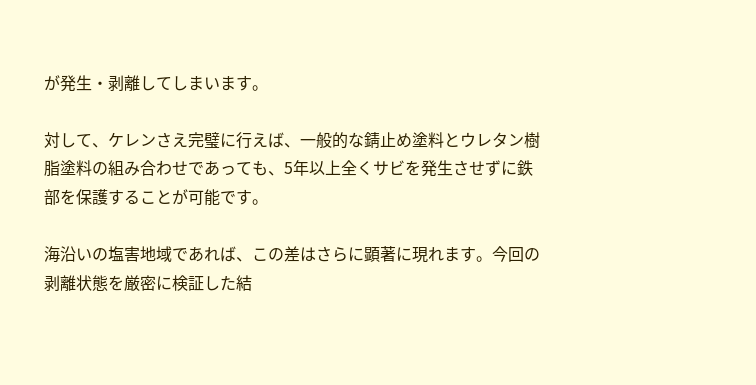が発生・剥離してしまいます。

対して、ケレンさえ完璧に行えば、一般的な錆止め塗料とウレタン樹脂塗料の組み合わせであっても、5年以上全くサビを発生させずに鉄部を保護することが可能です。

海沿いの塩害地域であれば、この差はさらに顕著に現れます。今回の剥離状態を厳密に検証した結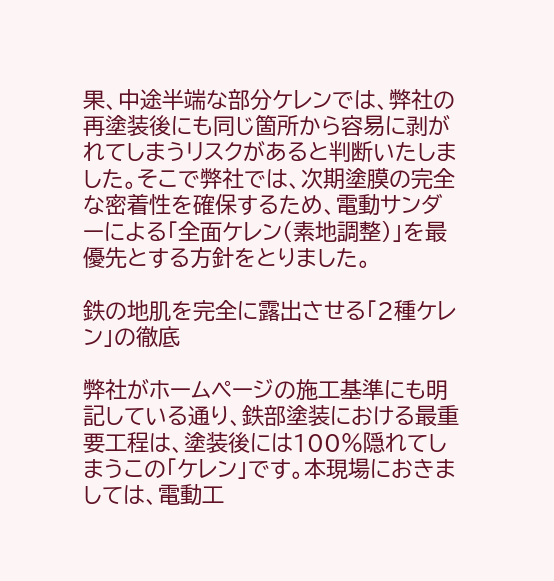果、中途半端な部分ケレンでは、弊社の再塗装後にも同じ箇所から容易に剥がれてしまうリスクがあると判断いたしました。そこで弊社では、次期塗膜の完全な密着性を確保するため、電動サンダーによる「全面ケレン(素地調整)」を最優先とする方針をとりました。

鉄の地肌を完全に露出させる「2種ケレン」の徹底

弊社がホームページの施工基準にも明記している通り、鉄部塗装における最重要工程は、塗装後には100%隠れてしまうこの「ケレン」です。本現場におきましては、電動工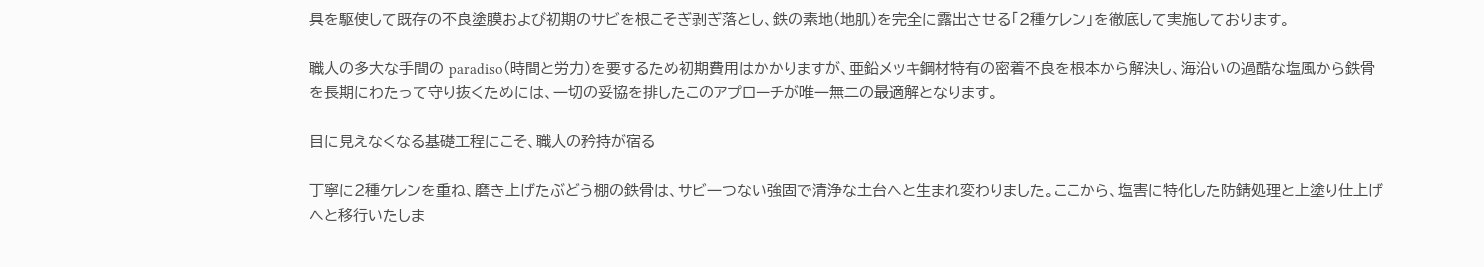具を駆使して既存の不良塗膜および初期のサビを根こそぎ剥ぎ落とし、鉄の素地(地肌)を完全に露出させる「2種ケレン」を徹底して実施しております。

職人の多大な手間の paradiso(時間と労力)を要するため初期費用はかかりますが、亜鉛メッキ鋼材特有の密着不良を根本から解決し、海沿いの過酷な塩風から鉄骨を長期にわたって守り抜くためには、一切の妥協を排したこのアプローチが唯一無二の最適解となります。

目に見えなくなる基礎工程にこそ、職人の矜持が宿る

丁寧に2種ケレンを重ね、磨き上げたぶどう棚の鉄骨は、サビ一つない強固で清浄な土台へと生まれ変わりました。ここから、塩害に特化した防錆処理と上塗り仕上げへと移行いたしま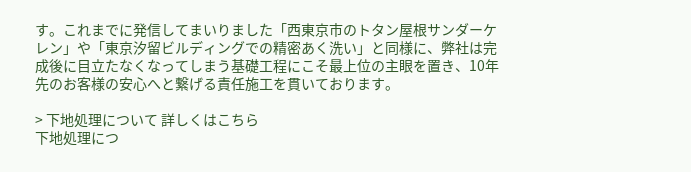す。これまでに発信してまいりました「西東京市のトタン屋根サンダーケレン」や「東京汐留ビルディングでの精密あく洗い」と同様に、弊社は完成後に目立たなくなってしまう基礎工程にこそ最上位の主眼を置き、10年先のお客様の安心へと繋げる責任施工を貫いております。

> 下地処理について 詳しくはこちら
下地処理につ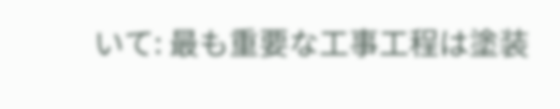いて: 最も重要な工事工程は塗装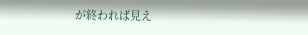が終われば見え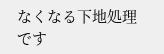なくなる下地処理です